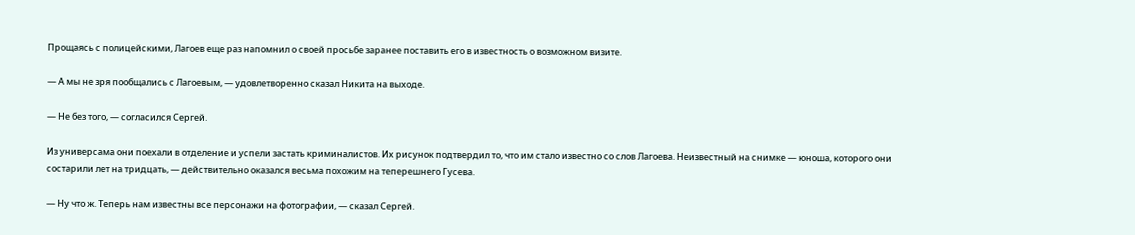Прощаясь с полицейскими, Лагоев еще раз напомнил о своей просьбе заранее поставить его в известность о возможном визите.

— А мы не зря пообщались с Лагоевым, — удовлетворенно сказал Никита на выходе.

— Не без того, — согласился Сергей.

Из универсама они поехали в отделение и успели застать криминалистов. Их рисунок подтвердил то, что им стало известно со слов Лагоева. Неизвестный на снимке — юноша, которого они состарили лет на тридцать, — действительно оказался весьма похожим на теперешнего Гусева.

— Ну что ж. Теперь нам известны все персонажи на фотографии, — сказал Сергей.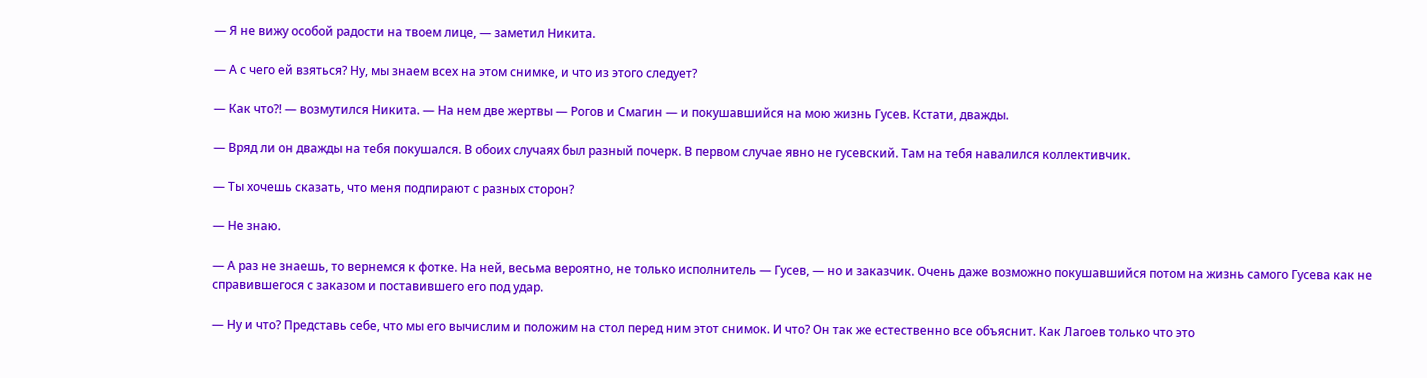— Я не вижу особой радости на твоем лице, — заметил Никита.

— А с чего ей взяться? Ну, мы знаем всех на этом снимке, и что из этого следует?

— Как что?! — возмутился Никита. — На нем две жертвы — Рогов и Смагин — и покушавшийся на мою жизнь Гусев. Кстати, дважды.

— Вряд ли он дважды на тебя покушался. В обоих случаях был разный почерк. В первом случае явно не гусевский. Там на тебя навалился коллективчик.

— Ты хочешь сказать, что меня подпирают с разных сторон?

— Не знаю.

— А раз не знаешь, то вернемся к фотке. На ней, весьма вероятно, не только исполнитель — Гусев, — но и заказчик. Очень даже возможно покушавшийся потом на жизнь самого Гусева как не справившегося с заказом и поставившего его под удар.

— Ну и что? Представь себе, что мы его вычислим и положим на стол перед ним этот снимок. И что? Он так же естественно все объяснит. Как Лагоев только что это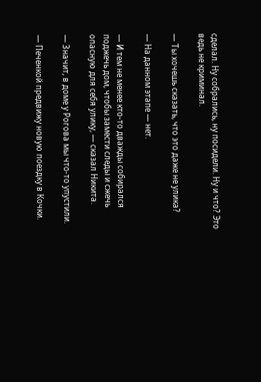сделал. Ну собрались, ну посидели. Ну и что? Это ведь не криминал.

— Ты хочешь сказать, что это даже не улика?

— На данном этапе — нет.

— И тем не менее кто-то дважды собирался поджечь дом, чтобы замести следы и сжечь опасную для себя улику, — сказал Никита.

— Значит, в доме у Рогова мы что-то упустили.

— Печенкой предвижу новую поездку в Кочки.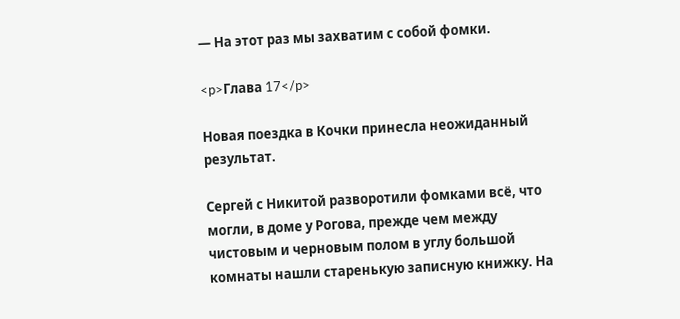— На этот раз мы захватим с собой фомки.

<p>Глава 17</p>

Новая поездка в Кочки принесла неожиданный результат.

Сергей с Никитой разворотили фомками всё, что могли, в доме у Рогова, прежде чем между чистовым и черновым полом в углу большой комнаты нашли старенькую записную книжку. На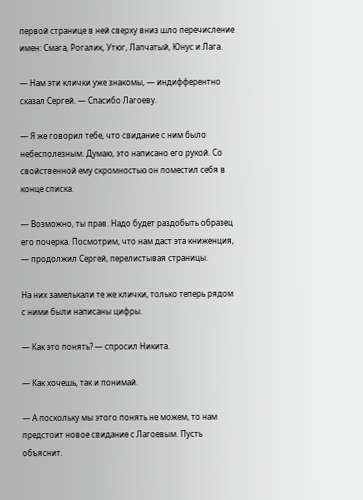первой странице в ней сверху вниз шло перечисление имен: Смага, Рогалик, Утюг, Лапчатый, Юнус и Лага.

— Нам эти клички уже знакомы, — индифферентно сказал Сергей. — Спасибо Лагоеву.

— Я же говорил тебе, что свидание с ним было небесполезным. Думаю, это написано его рукой. Со свойственной ему скромностью он поместил себя в конце списка.

— Возможно, ты прав. Надо будет раздобыть образец его почерка. Посмотрим, что нам даст эта книженция, — продолжил Сергей, перелистывая страницы.

На них замелькали те же клички, только теперь рядом с ними были написаны цифры.

— Как это понять? — спросил Никита.

— Как хочешь, так и понимай.

— А поскольку мы этого понять не можем, то нам предстоит новое свидание с Лагоевым. Пусть объяснит.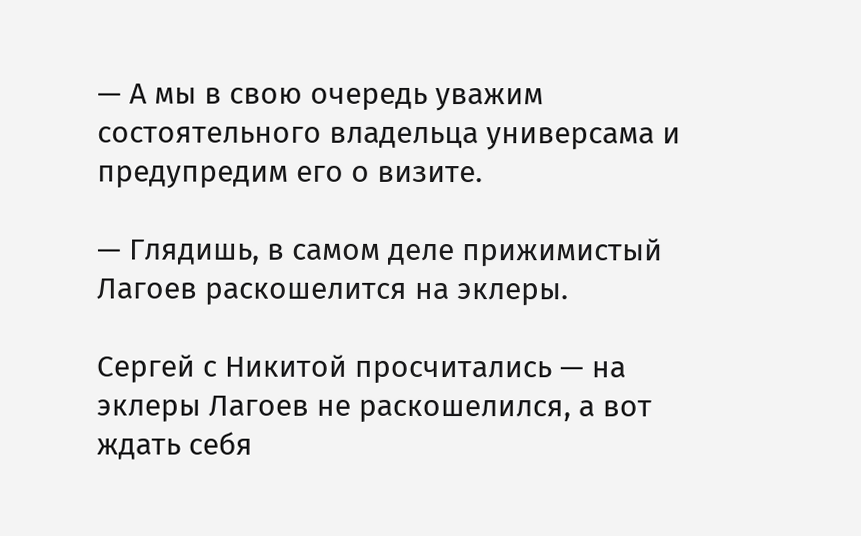— А мы в свою очередь уважим состоятельного владельца универсама и предупредим его о визите.

— Глядишь, в самом деле прижимистый Лагоев раскошелится на эклеры.

Сергей с Никитой просчитались — на эклеры Лагоев не раскошелился, а вот ждать себя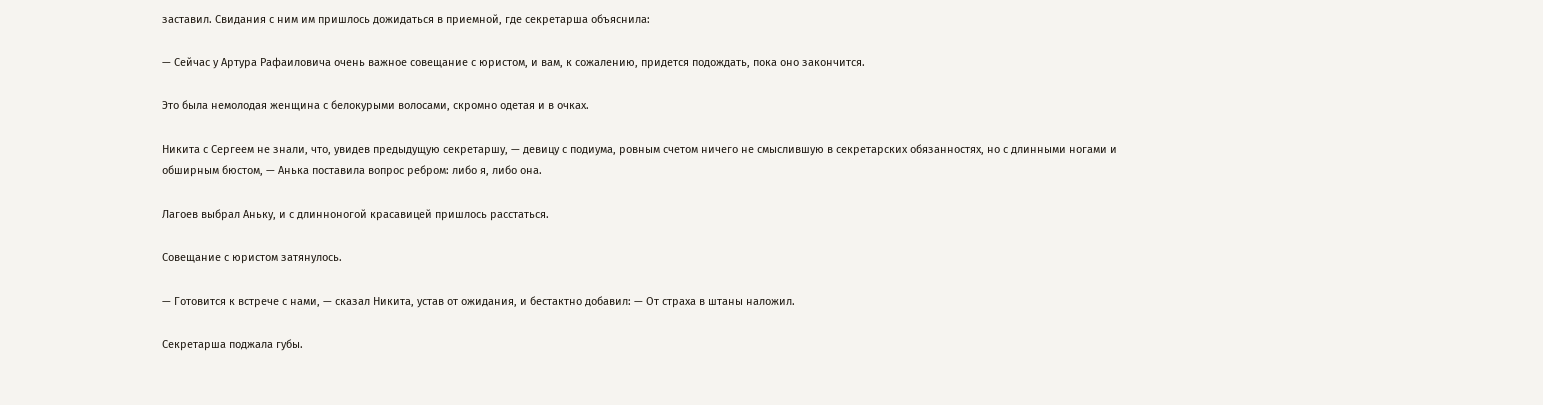заставил. Свидания с ним им пришлось дожидаться в приемной, где секретарша объяснила:

— Сейчас у Артура Рафаиловича очень важное совещание с юристом, и вам, к сожалению, придется подождать, пока оно закончится.

Это была немолодая женщина с белокурыми волосами, скромно одетая и в очках.

Никита с Сергеем не знали, что, увидев предыдущую секретаршу, — девицу с подиума, ровным счетом ничего не смыслившую в секретарских обязанностях, но с длинными ногами и обширным бюстом, — Анька поставила вопрос ребром: либо я, либо она.

Лагоев выбрал Аньку, и с длинноногой красавицей пришлось расстаться.

Совещание с юристом затянулось.

— Готовится к встрече с нами, — сказал Никита, устав от ожидания, и бестактно добавил: — От страха в штаны наложил.

Секретарша поджала губы.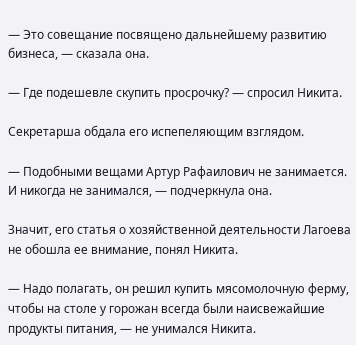— Это совещание посвящено дальнейшему развитию бизнеса, — сказала она.

— Где подешевле скупить просрочку? — спросил Никита.

Секретарша обдала его испепеляющим взглядом.

— Подобными вещами Артур Рафаилович не занимается. И никогда не занимался, — подчеркнула она.

Значит, его статья о хозяйственной деятельности Лагоева не обошла ее внимание, понял Никита.

— Надо полагать, он решил купить мясомолочную ферму, чтобы на столе у горожан всегда были наисвежайшие продукты питания, — не унимался Никита.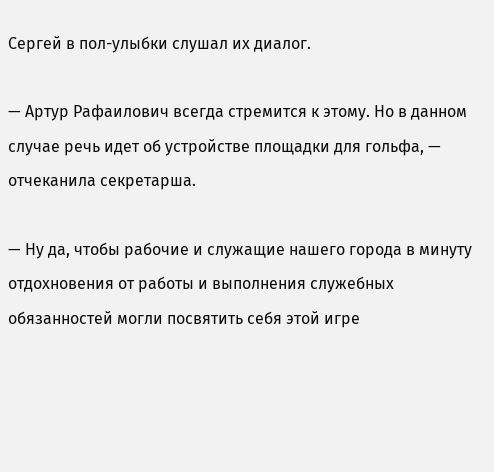Сергей в пол-улыбки слушал их диалог.

— Артур Рафаилович всегда стремится к этому. Но в данном случае речь идет об устройстве площадки для гольфа, — отчеканила секретарша.

— Ну да, чтобы рабочие и служащие нашего города в минуту отдохновения от работы и выполнения служебных обязанностей могли посвятить себя этой игре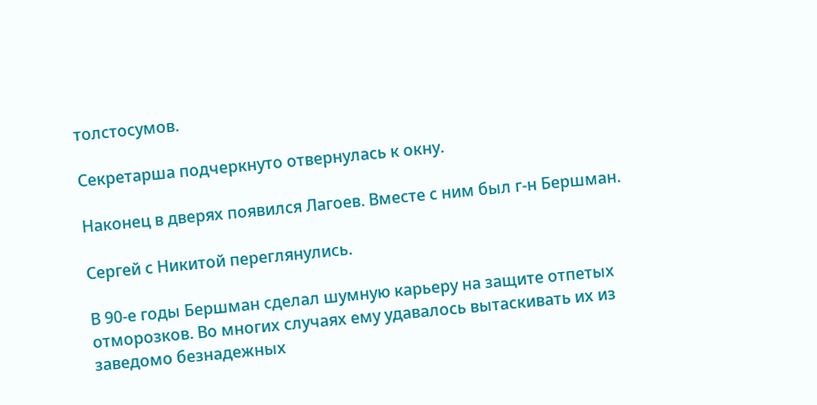толстосумов.

Секретарша подчеркнуто отвернулась к окну.

Наконец в дверях появился Лагоев. Вместе с ним был г-н Бершман.

Сергей с Никитой переглянулись.

В 90-е годы Бершман сделал шумную карьеру на защите отпетых отморозков. Во многих случаях ему удавалось вытаскивать их из заведомо безнадежных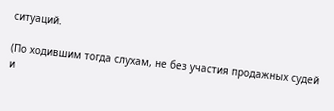ситуаций.

(По ходившим тогда слухам, не без участия продажных судей и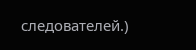следователей.)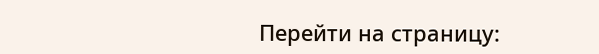Перейти на страницу: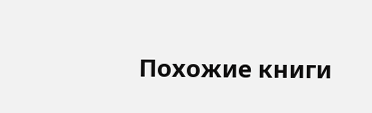Похожие книги